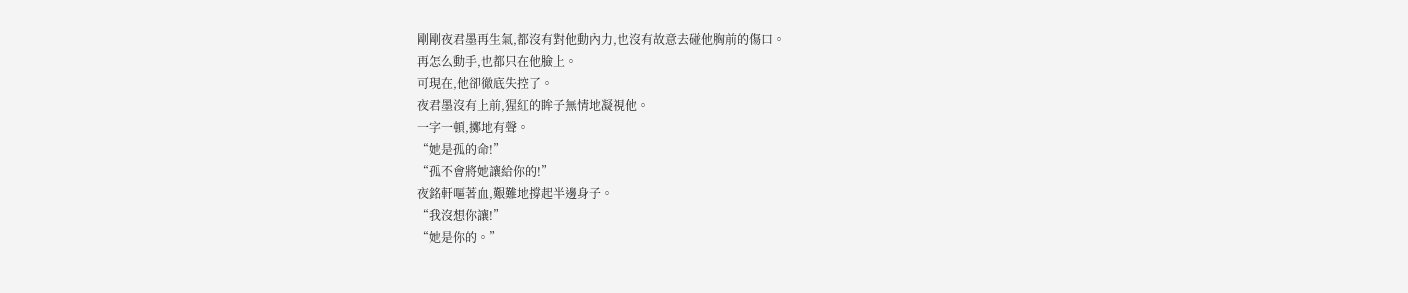剛剛夜君墨再生氣,都沒有對他動內力,也沒有故意去碰他胸前的傷口。
再怎么動手,也都只在他臉上。
可現在,他卻徹底失控了。
夜君墨沒有上前,猩紅的眸子無情地凝視他。
一字一頓,擲地有聲。
“她是孤的命!”
“孤不會將她讓給你的!”
夜銘軒嘔著血,艱難地撐起半邊身子。
“我沒想你讓!”
“她是你的。”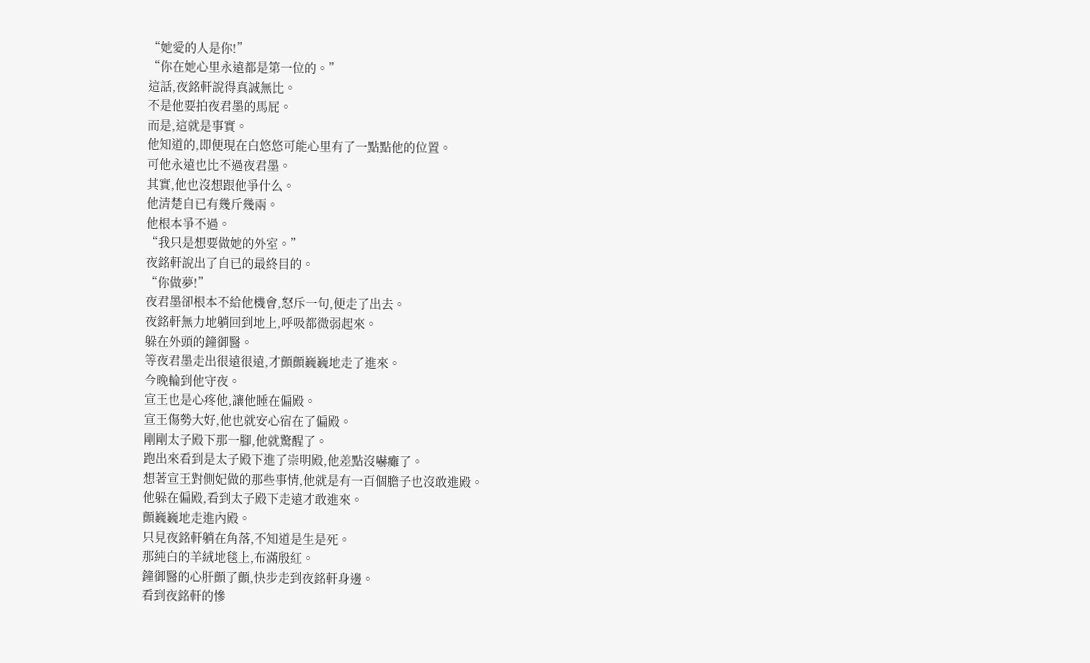“她愛的人是你!”
“你在她心里永遠都是第一位的。”
這話,夜銘軒說得真誠無比。
不是他要拍夜君墨的馬屁。
而是,這就是事實。
他知道的,即便現在白悠悠可能心里有了一點點他的位置。
可他永遠也比不過夜君墨。
其實,他也沒想跟他爭什么。
他清楚自已有幾斤幾兩。
他根本爭不過。
“我只是想要做她的外室。”
夜銘軒說出了自已的最終目的。
“你做夢!”
夜君墨卻根本不給他機會,怒斥一句,便走了出去。
夜銘軒無力地躺回到地上,呼吸都微弱起來。
躲在外頭的鐘御醫。
等夜君墨走出很遠很遠,才顫顫巍巍地走了進來。
今晚輪到他守夜。
宣王也是心疼他,讓他睡在偏殿。
宣王傷勢大好,他也就安心宿在了偏殿。
剛剛太子殿下那一腳,他就驚醒了。
跑出來看到是太子殿下進了崇明殿,他差點沒嚇癱了。
想著宣王對側妃做的那些事情,他就是有一百個膽子也沒敢進殿。
他躲在偏殿,看到太子殿下走遠才敢進來。
顫巍巍地走進內殿。
只見夜銘軒躺在角落,不知道是生是死。
那純白的羊絨地毯上,布滿殷紅。
鐘御醫的心肝顫了顫,快步走到夜銘軒身邊。
看到夜銘軒的慘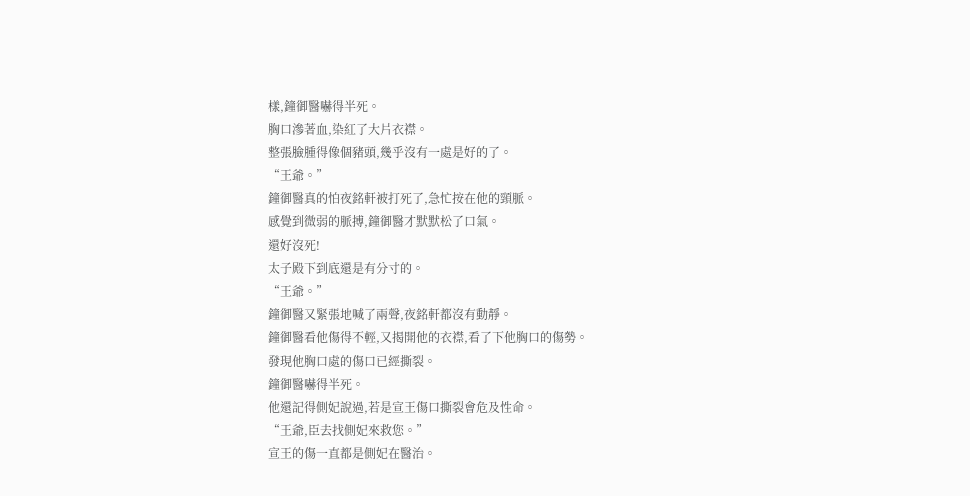樣,鐘御醫嚇得半死。
胸口滲著血,染紅了大片衣襟。
整張臉腫得像個豬頭,幾乎沒有一處是好的了。
“王爺。”
鐘御醫真的怕夜銘軒被打死了,急忙按在他的頸脈。
感覺到微弱的脈搏,鐘御醫才默默松了口氣。
還好沒死!
太子殿下到底還是有分寸的。
“王爺。”
鐘御醫又緊張地喊了兩聲,夜銘軒都沒有動靜。
鐘御醫看他傷得不輕,又揭開他的衣襟,看了下他胸口的傷勢。
發現他胸口處的傷口已經撕裂。
鐘御醫嚇得半死。
他還記得側妃說過,若是宣王傷口撕裂會危及性命。
“王爺,臣去找側妃來救您。”
宣王的傷一直都是側妃在醫治。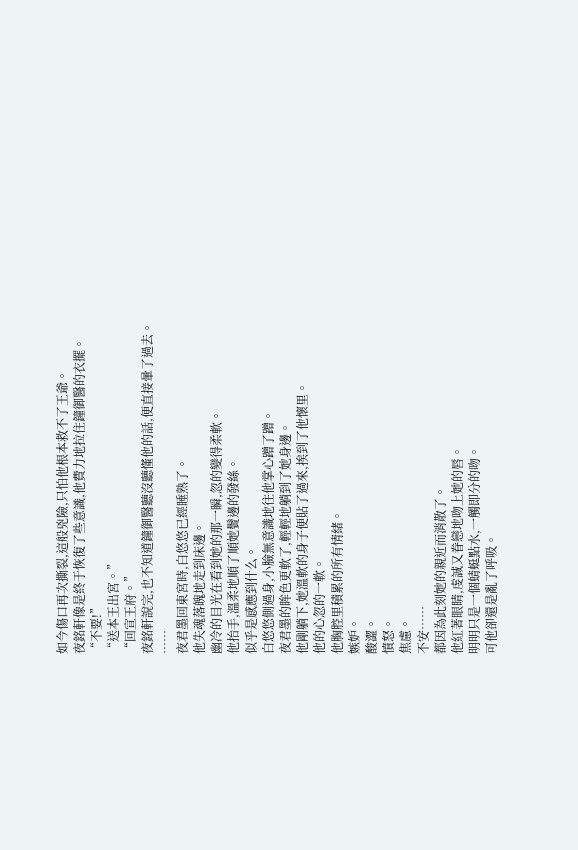如今傷口再次撕裂,這般兇險,只怕他根本救不了王爺。
夜銘軒像是終于恢復了些意識,他費力地拉住鐘御醫的衣擺。
“不要!”
“送本王出宮。”
“回宣王府。”
夜銘軒說完,也不知道鐘御醫聽沒聽懂他的話,便直接暈了過去。
……
夜君墨回東宮時,白悠悠已經睡熟了。
他失魂落魄地走到床邊。
幽冷的目光在看到她的那一瞬,忽的變得柔軟。
他抬手,溫柔地順了順她鬢邊的發絲。
似乎是感應到什么。
白悠悠側過身,小臉無意識地往他掌心蹭了蹭。
夜君墨的眸色更軟了,輕輕地躺到了她身邊。
他剛躺下,她溫軟的身子便貼了過來,挨到了他懷里。
他的心忽的一軟。
他胸腔里積累的所有情緒。
嫉妒。
酸澀。
憤怒。
焦慮。
不安……
都因為此刻她的親近而消散了。
他紅著眼睛,虔誠又眷戀地吻上她的唇。
明明只是一個蜻蜓點水,一觸即分的吻。
可他卻還是亂了呼吸。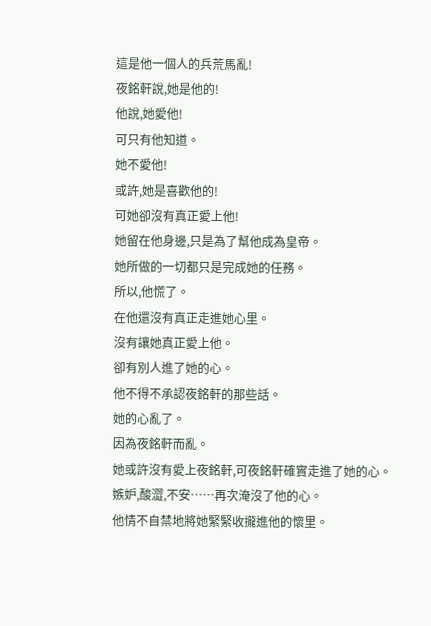這是他一個人的兵荒馬亂!
夜銘軒說,她是他的!
他說,她愛他!
可只有他知道。
她不愛他!
或許,她是喜歡他的!
可她卻沒有真正愛上他!
她留在他身邊,只是為了幫他成為皇帝。
她所做的一切都只是完成她的任務。
所以,他慌了。
在他還沒有真正走進她心里。
沒有讓她真正愛上他。
卻有別人進了她的心。
他不得不承認夜銘軒的那些話。
她的心亂了。
因為夜銘軒而亂。
她或許沒有愛上夜銘軒,可夜銘軒確實走進了她的心。
嫉妒,酸澀,不安……再次淹沒了他的心。
他情不自禁地將她緊緊收攏進他的懷里。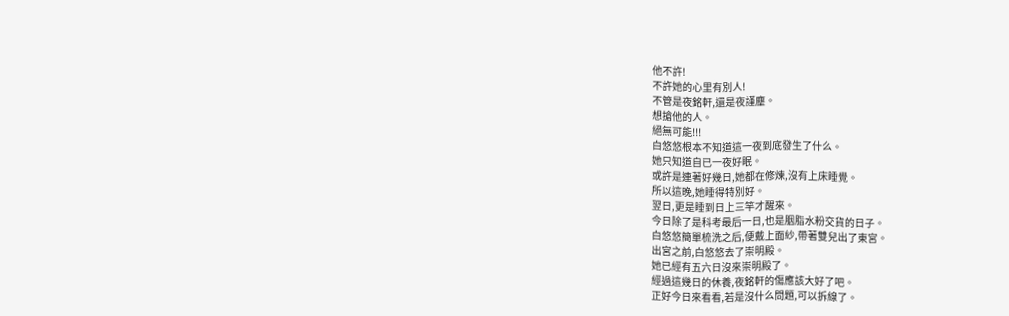他不許!
不許她的心里有別人!
不管是夜銘軒,還是夜謹塵。
想搶他的人。
絕無可能!!!
白悠悠根本不知道這一夜到底發生了什么。
她只知道自已一夜好眠。
或許是連著好幾日,她都在修煉,沒有上床睡覺。
所以這晚,她睡得特別好。
翌日,更是睡到日上三竿才醒來。
今日除了是科考最后一日,也是胭脂水粉交貨的日子。
白悠悠簡單梳洗之后,便戴上面紗,帶著雙兒出了東宮。
出宮之前,白悠悠去了崇明殿。
她已經有五六日沒來崇明殿了。
經過這幾日的休養,夜銘軒的傷應該大好了吧。
正好今日來看看,若是沒什么問題,可以拆線了。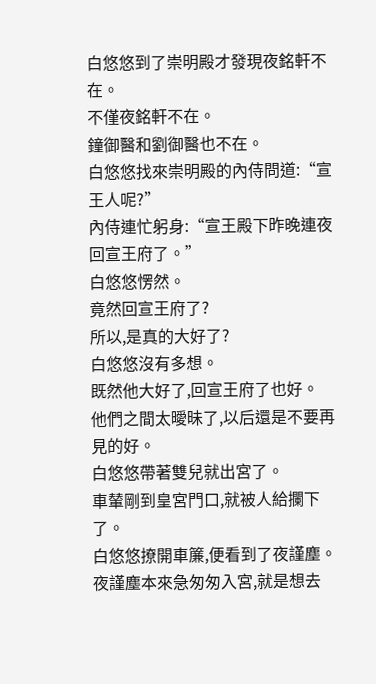白悠悠到了崇明殿才發現夜銘軒不在。
不僅夜銘軒不在。
鐘御醫和劉御醫也不在。
白悠悠找來崇明殿的內侍問道:“宣王人呢?”
內侍連忙躬身:“宣王殿下昨晚連夜回宣王府了。”
白悠悠愣然。
竟然回宣王府了?
所以,是真的大好了?
白悠悠沒有多想。
既然他大好了,回宣王府了也好。
他們之間太曖昧了,以后還是不要再見的好。
白悠悠帶著雙兒就出宮了。
車輦剛到皇宮門口,就被人給攔下了。
白悠悠撩開車簾,便看到了夜謹塵。
夜謹塵本來急匆匆入宮,就是想去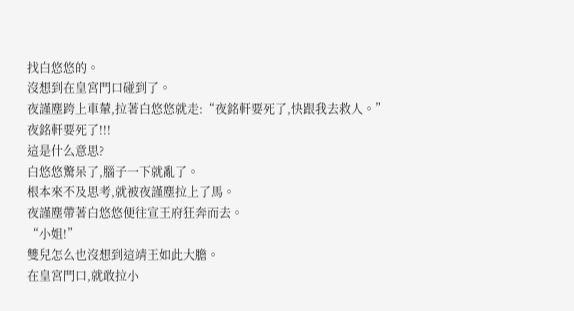找白悠悠的。
沒想到在皇宮門口碰到了。
夜謹塵跨上車輦,拉著白悠悠就走:“夜銘軒要死了,快跟我去救人。”
夜銘軒要死了!!!
這是什么意思?
白悠悠驚呆了,腦子一下就亂了。
根本來不及思考,就被夜謹塵拉上了馬。
夜謹塵帶著白悠悠便往宣王府狂奔而去。
“小姐!”
雙兒怎么也沒想到這靖王如此大膽。
在皇宮門口,就敢拉小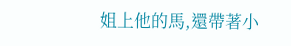姐上他的馬,還帶著小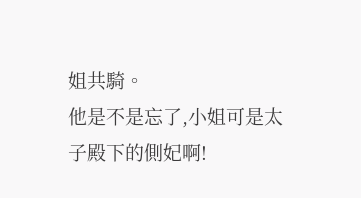姐共騎。
他是不是忘了,小姐可是太子殿下的側妃啊!